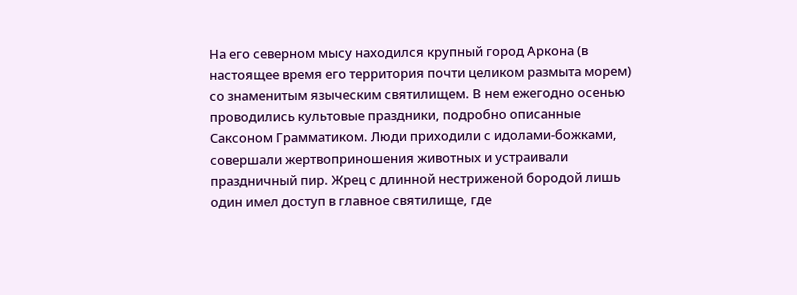На его северном мысу находился крупный город Аркона (в настоящее время его территория почти целиком размыта морем) со знаменитым языческим святилищем. В нем ежегодно осенью проводились культовые праздники, подробно описанные Саксоном Грамматиком. Люди приходили с идолами-божками, совершали жертвоприношения животных и устраивали праздничный пир. Жрец с длинной нестриженой бородой лишь один имел доступ в главное святилище, где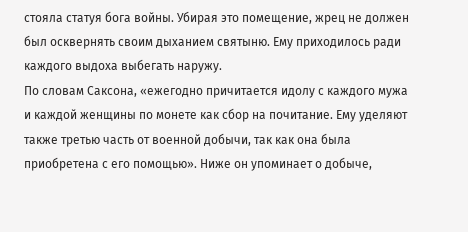стояла статуя бога войны. Убирая это помещение, жрец не должен был осквернять своим дыханием святыню. Ему приходилось ради каждого выдоха выбегать наружу.
По словам Саксона, «ежегодно причитается идолу с каждого мужа и каждой женщины по монете как сбор на почитание. Ему уделяют также третью часть от военной добычи, так как она была приобретена с его помощью». Ниже он упоминает о добыче,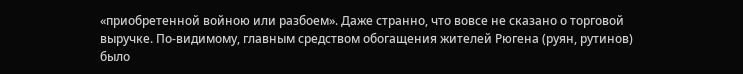«приобретенной войною или разбоем». Даже странно, что вовсе не сказано о торговой выручке. По-видимому, главным средством обогащения жителей Рюгена (руян, рутинов) было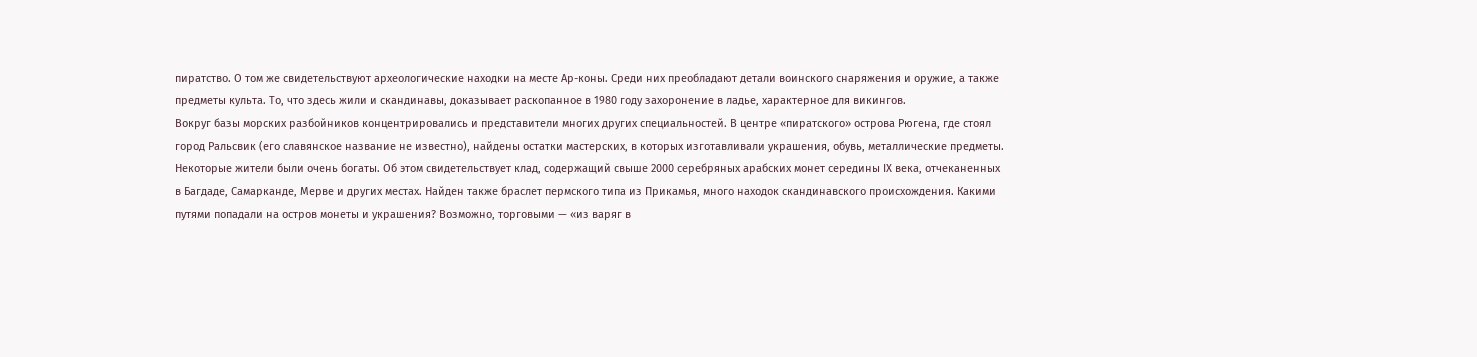пиратство. О том же свидетельствуют археологические находки на месте Ар-коны. Среди них преобладают детали воинского снаряжения и оружие, а также предметы культа. То, что здесь жили и скандинавы, доказывает раскопанное в 1980 году захоронение в ладье, характерное для викингов.
Вокруг базы морских разбойников концентрировались и представители многих других специальностей. В центре «пиратского» острова Рюгена, где стоял город Ральсвик (его славянское название не известно), найдены остатки мастерских, в которых изготавливали украшения, обувь, металлические предметы. Некоторые жители были очень богаты. Об этом свидетельствует клад, содержащий свыше 2000 серебряных арабских монет середины IX века, отчеканенных в Багдаде, Самарканде, Мерве и других местах. Найден также браслет пермского типа из Прикамья, много находок скандинавского происхождения. Какими путями попадали на остров монеты и украшения? Возможно, торговыми — «из варяг в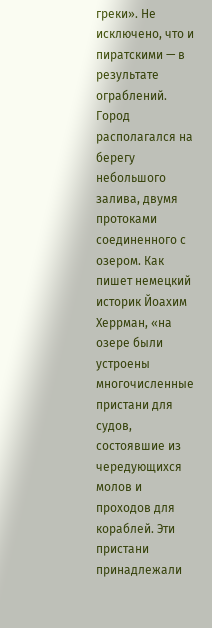греки». Не исключено, что и пиратскими — в результате ограблений.
Город располагался на берегу небольшого залива, двумя протоками соединенного с озером. Как пишет немецкий историк Йоахим Херрман, «на озере были устроены многочисленные пристани для судов, состоявшие из чередующихся молов и проходов для кораблей. Эти пристани принадлежали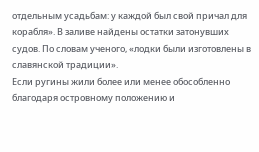отдельным усадьбам: у каждой был свой причал для корабля». В заливе найдены остатки затонувших судов. По словам ученого, «лодки были изготовлены в славянской традиции».
Если ругины жили более или менее обособленно благодаря островному положению и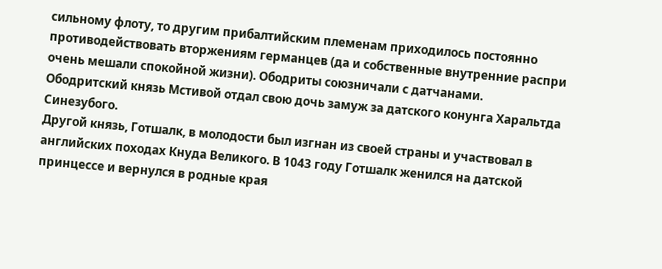сильному флоту, то другим прибалтийским племенам приходилось постоянно противодействовать вторжениям германцев (да и собственные внутренние распри очень мешали спокойной жизни). Ободриты союзничали с датчанами. Ободритский князь Мстивой отдал свою дочь замуж за датского конунга Харальтда Синезубого.
Другой князь, Готшалк, в молодости был изгнан из своей страны и участвовал в английских походах Кнуда Великого. В 1043 году Готшалк женился на датской принцессе и вернулся в родные края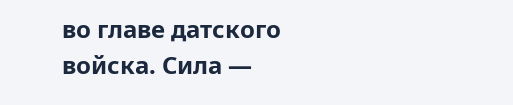во главе датского войска. Сила —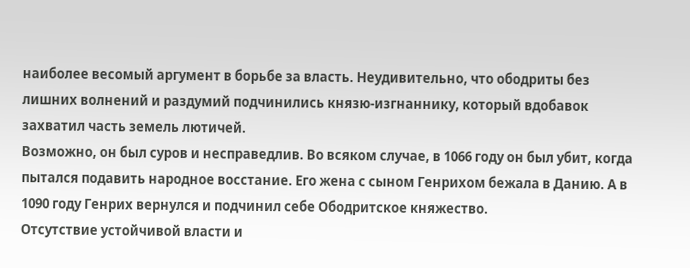наиболее весомый аргумент в борьбе за власть. Неудивительно, что ободриты без лишних волнений и раздумий подчинились князю-изгнаннику, который вдобавок захватил часть земель лютичей.
Возможно, он был суров и несправедлив. Во всяком случае, в 1066 году он был убит, когда пытался подавить народное восстание. Его жена с сыном Генрихом бежала в Данию. А в 1090 году Генрих вернулся и подчинил себе Ободритское княжество.
Отсутствие устойчивой власти и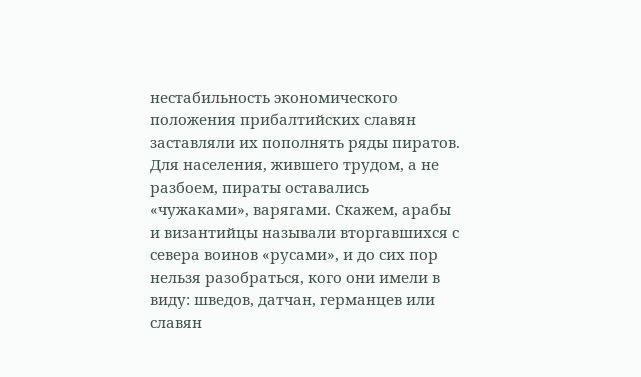нестабильность экономического положения прибалтийских славян заставляли их пополнять ряды пиратов. Для населения, жившего трудом, а не разбоем, пираты оставались «чужаками», варягами. Скажем, арабы и византийцы называли вторгавшихся с севера воинов «русами», и до сих пор нельзя разобраться, кого они имели в виду: шведов, датчан, германцев или славян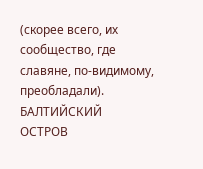(скорее всего, их сообщество, где славяне, по-видимому, преобладали).
БАЛТИЙСКИЙ
ОСТРОВ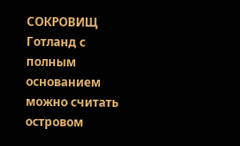СОКРОВИЩ
Готланд с полным основанием можно считать островом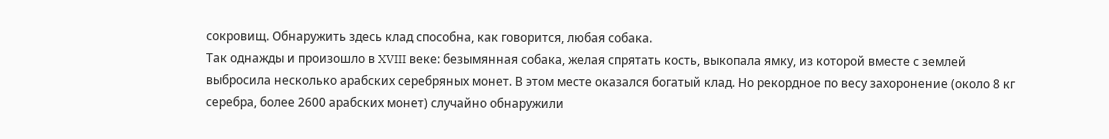сокровищ. Обнаружить здесь клад способна, как говорится, любая собака.
Так однажды и произошло в XVIII веке: безымянная собака, желая спрятать кость, выкопала ямку, из которой вместе с землей выбросила несколько арабских серебряных монет. В этом месте оказался богатый клад. Но рекордное по весу захоронение (около 8 кг серебра, более 2600 арабских монет) случайно обнаружили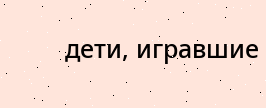дети, игравшие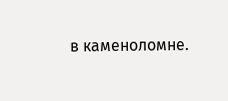в каменоломне.